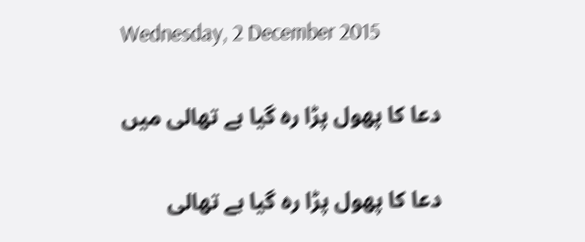Wednesday, 2 December 2015

دعا کا پھول پڑا رہ گیا ہے تھالی میں

دعا کا پھول پڑا رہ گیا ہے تھالی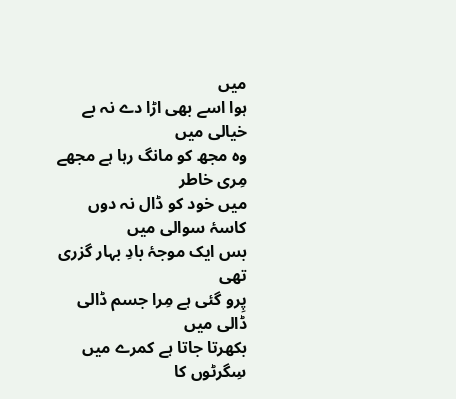میں
ہوا اسے بھی اڑا دے نہ بے خیالی میں
وہ مجھ کو مانگ رہا ہے مجھے مِری خاطر
میں خود کو ڈال نہ دوں کاسۂ سوالی میں
بس ایک موجۂ بادِ بہار گزری تھی
پِرو گئی ہے مِرا جسم ڈالی ڈالی میں
بکھرتا جاتا ہے کمرے میں سِگرٹوں کا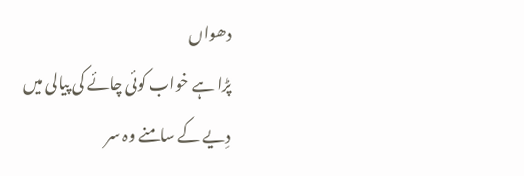دھواں
پڑا ہے خواب کوئی چائے کی پیالی میں
دِیے کے سامنے وہ سر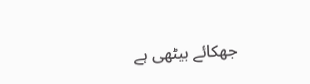جھکائے بیٹھی ہے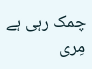چمک رہی ہے مِری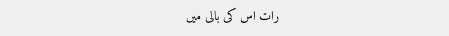رات اس کی بالی میں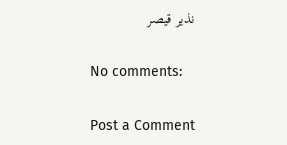نذیر قیصر

No comments:

Post a Comment